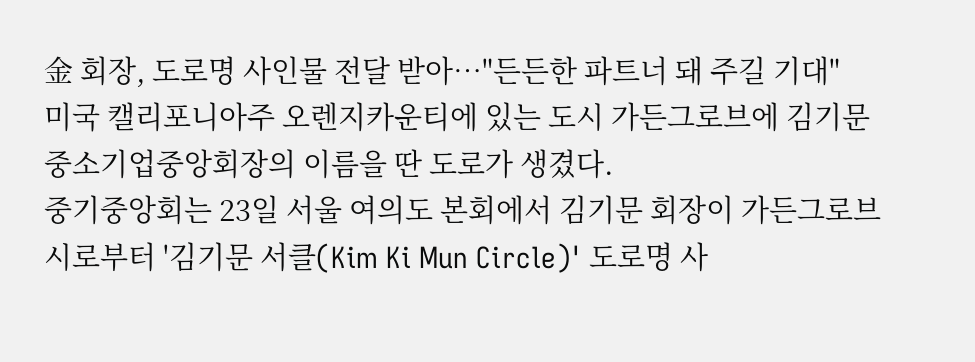金 회장, 도로명 사인물 전달 받아…"든든한 파트너 돼 주길 기대"
미국 캘리포니아주 오렌지카운티에 있는 도시 가든그로브에 김기문 중소기업중앙회장의 이름을 딴 도로가 생겼다.
중기중앙회는 23일 서울 여의도 본회에서 김기문 회장이 가든그로브시로부터 '김기문 서클(Kim Ki Mun Circle)' 도로명 사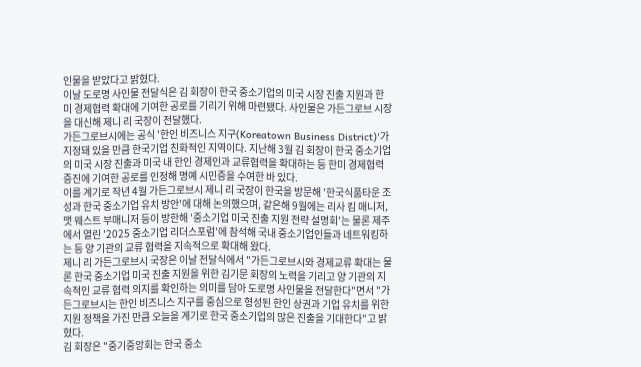인물을 받았다고 밝혔다.
이날 도로명 사인물 전달식은 김 회장이 한국 중소기업의 미국 시장 진출 지원과 한미 경제협력 확대에 기여한 공로를 기리기 위해 마련됐다. 사인물은 가든그로브 시장을 대신해 제니 리 국장이 전달했다.
가든그로브시에는 공식 '한인 비즈니스 지구(Koreatown Business District)'가 지정돼 있을 만큼 한국기업 친화적인 지역이다. 지난해 3월 김 회장이 한국 중소기업의 미국 시장 진출과 미국 내 한인 경제인과 교류협력을 확대하는 등 한미 경제협력 증진에 기여한 공로를 인정해 명예 시민증을 수여한 바 있다.
이를 계기로 작년 4월 가든그로브시 제니 리 국장이 한국을 방문해 '한국식품타운 조성과 한국 중소기업 유치 방안'에 대해 논의했으며, 같은해 9월에는 리사 킴 매니저, 맷 웨스트 부매니저 등이 방한해 '중소기업 미국 진출 지원 전략 설명회'는 물론 제주에서 열린 '2025 중소기업 리더스포럼'에 참석해 국내 중소기업인들과 네트워킹하는 등 양 기관의 교류 협력을 지속적으로 확대해 왔다.
제니 리 가든그로브시 국장은 이날 전달식에서 "가든그로브시와 경제교류 확대는 물론 한국 중소기업 미국 진출 지원을 위한 김기문 회장의 노력을 기리고 양 기관의 지속적인 교류 협력 의지를 확인하는 의미를 담아 도로명 사인물을 전달한다"면서 "가든그로브시는 한인 비즈니스 지구를 중심으로 형성된 한인 상권과 기업 유치를 위한 지원 정책을 가진 만큼 오늘을 계기로 한국 중소기업의 많은 진출을 기대한다"고 밝혔다.
김 회장은 "중기중앙회는 한국 중소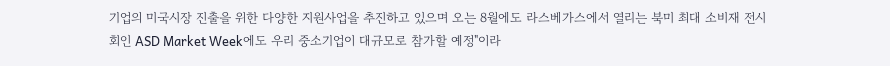기업의 미국시장 진출을 위한 다양한 지원사업을 추진하고 있으며 오는 8월에도 라스베가스에서 열리는 북미 최대 소비재 전시회인 ASD Market Week에도 우리 중소기업이 대규모로 참가할 예정"이라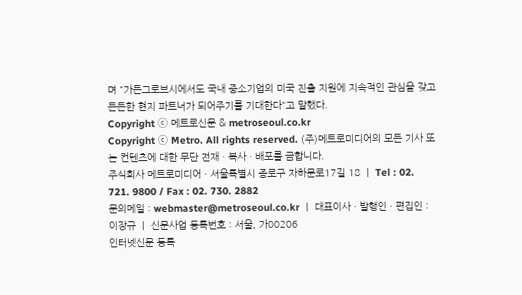며 "가든그로브시에서도 국내 중소기업의 미국 진출 지원에 지속적인 관심을 갖고 든든한 현지 파트너가 되어주기를 기대한다"고 말했다.
Copyright ⓒ 메트로신문 & metroseoul.co.kr
Copyright ⓒ Metro. All rights reserved. (주)메트로미디어의 모든 기사 또는 컨텐츠에 대한 무단 전재ㆍ복사ㆍ배포를 금합니다.
주식회사 메트로미디어 · 서울특별시 종로구 자하문로17길 18 ㅣ Tel : 02. 721. 9800 / Fax : 02. 730. 2882
문의메일 : webmaster@metroseoul.co.kr ㅣ 대표이사 · 발행인 · 편집인 : 이장규 ㅣ 신문사업 등록번호 : 서울, 가00206
인터넷신문 등록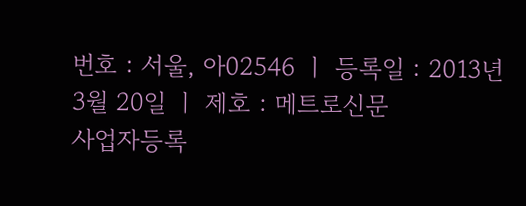번호 : 서울, 아02546 ㅣ 등록일 : 2013년 3월 20일 ㅣ 제호 : 메트로신문
사업자등록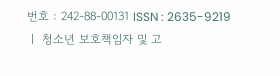번호 : 242-88-00131 ISSN : 2635-9219 ㅣ 청소년 보호책임자 및 고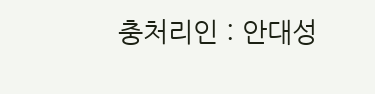충처리인 : 안대성